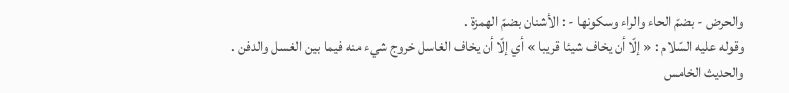والحرض - بضمّ الحاء والراء وسكونها - : الأشنان بضمّ الهمزة .
وقوله عليه السّلام : « إلّا أن يخاف شيئا قريبا » أي إلّا أن يخاف الغاسل خروج شيء منه فيما بين الغسل والدفن .
والحديث الخامس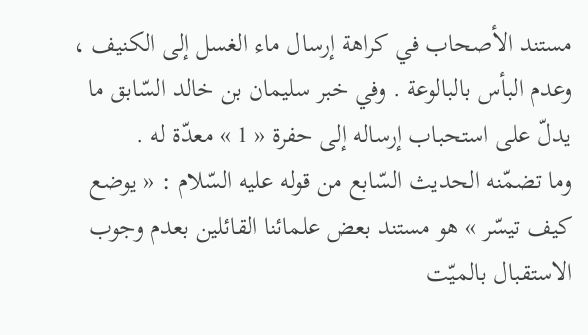مستند الأصحاب في كراهة إرسال ماء الغسل إلى الكنيف ، وعدم البأس بالبالوعة . وفي خبر سليمان بن خالد السّابق ما يدلّ على استحباب إرساله إلى حفرة « 1 » معدّة له .
وما تضمّنه الحديث السّابع من قوله عليه السّلام : « يوضع كيف تيسّر » هو مستند بعض علمائنا القائلين بعدم وجوب الاستقبال بالميّت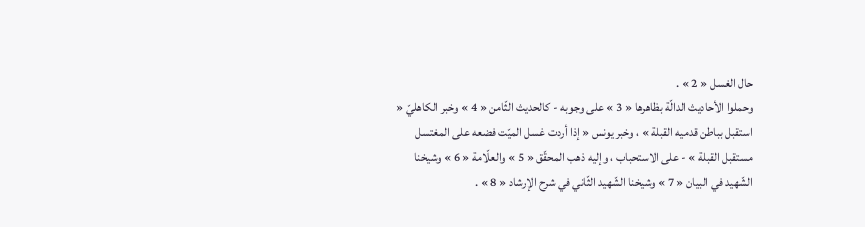حال الغسل « 2 » .
وحملوا الأحاديث الدالّة بظاهرها « 3 » على وجوبه - كالحديث الثّامن « 4 » وخبر الكاهليّ « استقبل بباطن قدميه القبلة » ، وخبر يونس « إذا أردت غسل الميّت فضعه على المغتسل مستقبل القبلة » - على الاستحباب ، وإليه ذهب المحقّق « 5 » والعلّامة « 6 » وشيخنا الشّهيد في البيان « 7 » وشيخنا الشّهيد الثّاني في شرح الإرشاد « 8 » .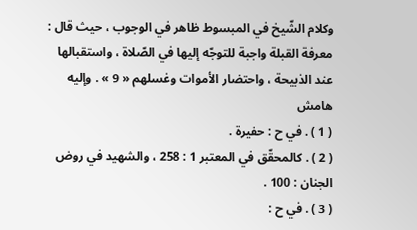وكلام الشّيخ في المبسوط ظاهر في الوجوب ، حيث قال : معرفة القبلة واجبة للتوجّه إليها في الصّلاة ، واستقبالها عند الذبيحة ، واحتضار الأموات وغسلهم « 9 » . وإليه
هامش
( 1 ) . في ح : حفيرة .
( 2 ) . كالمحقّق في المعتبر 1 : 258 ، والشهيد في روض الجنان : 100 .
( 3 ) . في ح :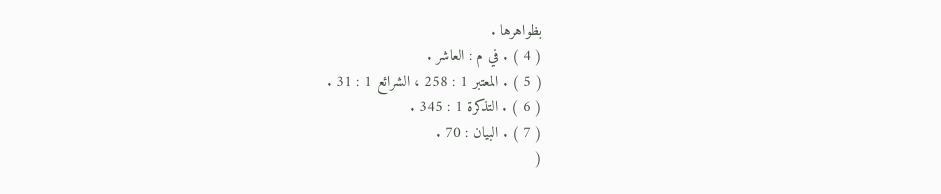بظواهرها .
( 4 ) . في م : العاشر .
( 5 ) . المعتبر 1 : 258 ، الشرائع 1 : 31 .
( 6 ) . التذكرة 1 : 345 .
( 7 ) . البيان : 70 .
(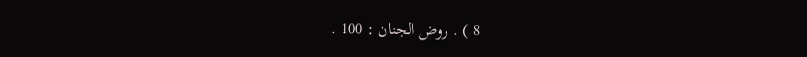8 ) . روض الجنان : 100 .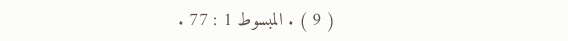( 9 ) . المبسوط 1 : 77 .